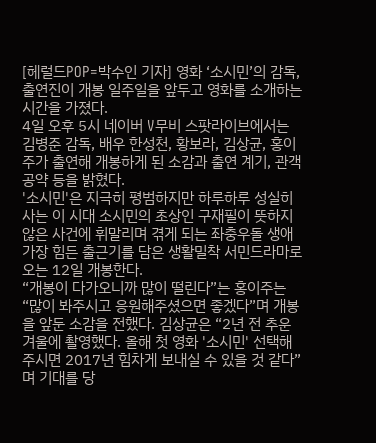[헤럴드POP=박수인 기자] 영화 ‘소시민’의 감독, 출연진이 개봉 일주일을 앞두고 영화를 소개하는 시간을 가졌다.
4일 오후 5시 네이버 V무비 스팟라이브에서는 김병준 감독, 배우 한성천, 황보라, 김상균, 홍이주가 출연해 개봉하게 된 소감과 출연 계기, 관객 공약 등을 밝혔다.
'소시민'은 지극히 평범하지만 하루하루 성실히 사는 이 시대 소시민의 초상인 구재필이 뜻하지 않은 사건에 휘말리며 겪게 되는 좌충우돌 생애 가장 힘든 출근기를 담은 생활밀착 서민드라마로 오는 12일 개봉한다.
“개봉이 다가오니까 많이 떨린다”는 홍이주는 “많이 봐주시고 응원해주셨으면 좋겠다”며 개봉을 앞둔 소감을 전했다. 김상균은 “2년 전 추운 겨울에 촬영했다. 올해 첫 영화 '소시민' 선택해주시면 2017년 힘차게 보내실 수 있을 것 같다”며 기대를 당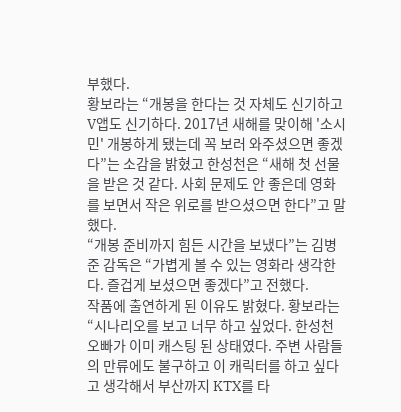부했다.
황보라는 “개봉을 한다는 것 자체도 신기하고 V앱도 신기하다. 2017년 새해를 맞이해 '소시민' 개봉하게 됐는데 꼭 보러 와주셨으면 좋겠다”는 소감을 밝혔고 한성천은 “새해 첫 선물을 받은 것 같다. 사회 문제도 안 좋은데 영화를 보면서 작은 위로를 받으셨으면 한다”고 말했다.
“개봉 준비까지 힘든 시간을 보냈다”는 김병준 감독은 “가볍게 볼 수 있는 영화라 생각한다. 즐겁게 보셨으면 좋겠다”고 전했다.
작품에 출연하게 된 이유도 밝혔다. 황보라는 “시나리오를 보고 너무 하고 싶었다. 한성천 오빠가 이미 캐스팅 된 상태였다. 주변 사람들의 만류에도 불구하고 이 캐릭터를 하고 싶다고 생각해서 부산까지 KTX를 타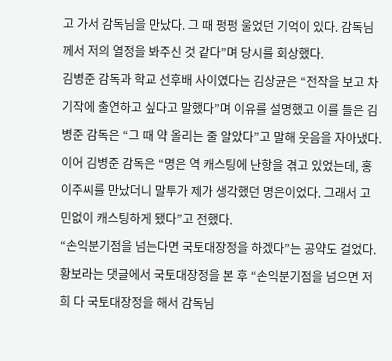고 가서 감독님을 만났다. 그 때 펑펑 울었던 기억이 있다. 감독님께서 저의 열정을 봐주신 것 같다”며 당시를 회상했다.
김병준 감독과 학교 선후배 사이였다는 김상균은 “전작을 보고 차기작에 출연하고 싶다고 말했다”며 이유를 설명했고 이를 들은 김병준 감독은 “그 때 약 올리는 줄 알았다”고 말해 웃음을 자아냈다.
이어 김병준 감독은 “명은 역 캐스팅에 난항을 겪고 있었는데, 홍이주씨를 만났더니 말투가 제가 생각했던 명은이었다. 그래서 고민없이 캐스팅하게 됐다”고 전했다.
“손익분기점을 넘는다면 국토대장정을 하겠다”는 공약도 걸었다. 황보라는 댓글에서 국토대장정을 본 후 “손익분기점을 넘으면 저희 다 국토대장정을 해서 감독님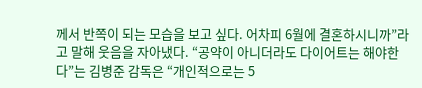께서 반쪽이 되는 모습을 보고 싶다. 어차피 6월에 결혼하시니까”라고 말해 웃음을 자아냈다. “공약이 아니더라도 다이어트는 해야한다”는 김병준 감독은 “개인적으로는 5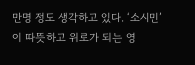만명 정도 생각하고 있다. ‘소시민’이 따뜻하고 위로가 되는 영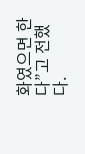화였으면 한다”고 전했다.